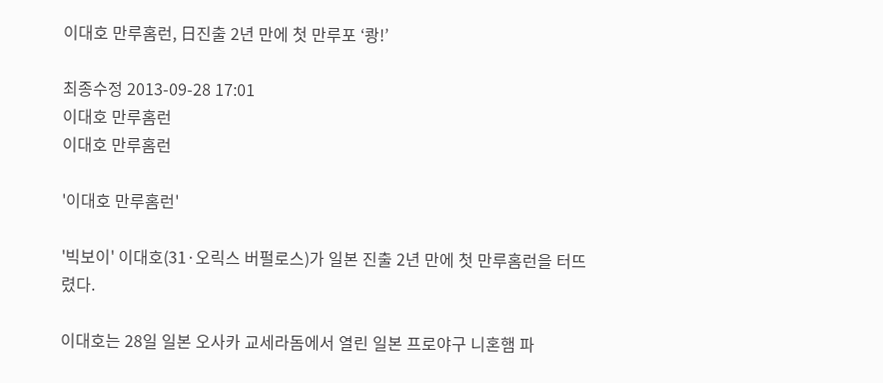이대호 만루홈런, 日진출 2년 만에 첫 만루포 ‘쾅!’

최종수정 2013-09-28 17:01
이대호 만루홈런
이대호 만루홈런

'이대호 만루홈런'

'빅보이' 이대호(31·오릭스 버펄로스)가 일본 진출 2년 만에 첫 만루홈런을 터뜨렸다.

이대호는 28일 일본 오사카 교세라돔에서 열린 일본 프로야구 니혼햄 파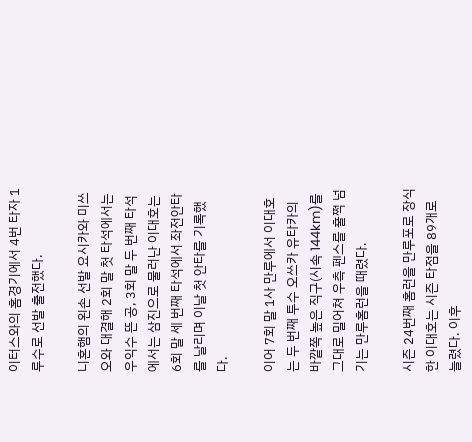이터스와의 홈경기에서 4번 타자 1루수로 선발 출전했다.

니혼햄의 왼손 선발 요시카와 미쓰오와 대결해 2회 말 첫 타석에서는 우익수 뜬 공, 3회 말 두 번째 타석에서는 삼진으로 물러난 이대호는 6회 말 세 번째 타석에서 좌전안타를 날리며 이날 첫 안타를 기록했다.

이어 7회 말 1사 만루에서 이대호는 두 번째 투수 오쓰카 유타카의 바깥쪽 높은 직구(시속 144km)를 그대로 밀어쳐 우측 펜스를 훌쩍 넘기는 만루홈런을 때렸다.

시즌 24번째 홈런을 만루포로 장식한 이대호는 시즌 타점을 89개로 늘렸다. 이후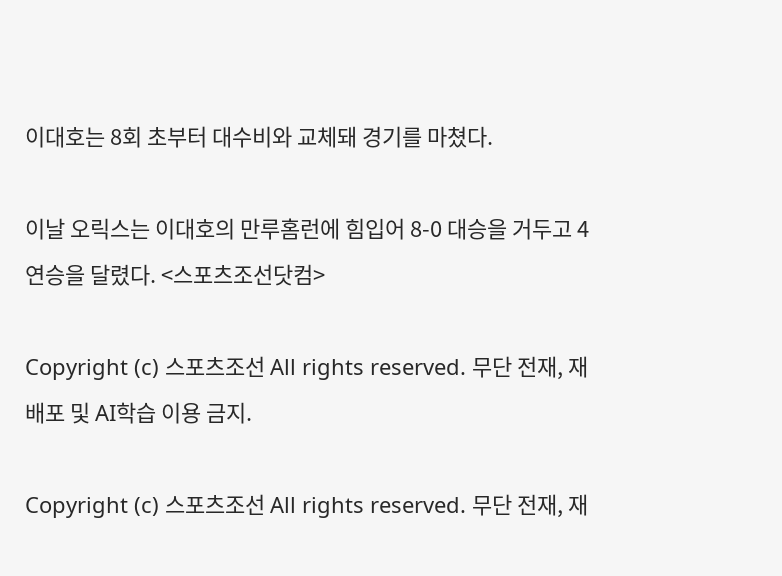이대호는 8회 초부터 대수비와 교체돼 경기를 마쳤다.

이날 오릭스는 이대호의 만루홈런에 힘입어 8-0 대승을 거두고 4연승을 달렸다. <스포츠조선닷컴>

Copyright (c) 스포츠조선 All rights reserved. 무단 전재, 재배포 및 AI학습 이용 금지.

Copyright (c) 스포츠조선 All rights reserved. 무단 전재, 재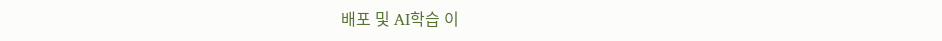배포 및 AI학습 이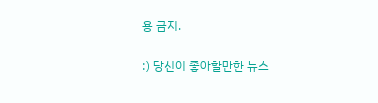용 금지.

:) 당신이 좋아할만한 뉴스